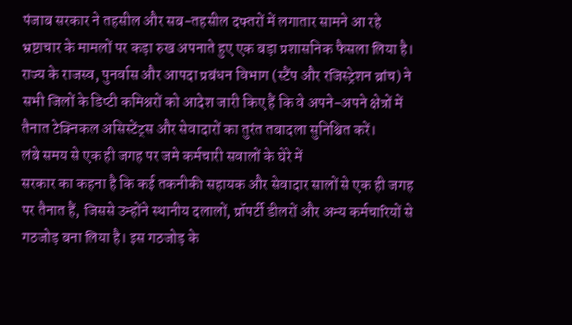पंजाब सरकार ने तहसील और सब-तहसील दफ्तरों में लगातार सामने आ रहे भ्रष्टाचार के मामलों पर कड़ा रुख अपनाते हुए एक बड़ा प्रशासनिक फैसला लिया है। राज्य के राजस्व, पुनर्वास और आपदा प्रबंधन विभाग (स्टैंप और रजिस्ट्रेशन ब्रांच) ने सभी जिलों के डिप्टी कमिश्नरों को आदेश जारी किए हैं कि वे अपने-अपने क्षेत्रों में तैनात टेक्निकल असिस्टेंट्स और सेवादारों का तुरंत तबादला सुनिश्चित करें।
लंबे समय से एक ही जगह पर जमे कर्मचारी सवालों के घेरे में
सरकार का कहना है कि कई तकनीकी सहायक और सेवादार सालों से एक ही जगह पर तैनात हैं, जिससे उन्होंने स्थानीय दलालों, प्रॉपर्टी डीलरों और अन्य कर्मचारियों से गठजोड़ बना लिया है। इस गठजोड़ के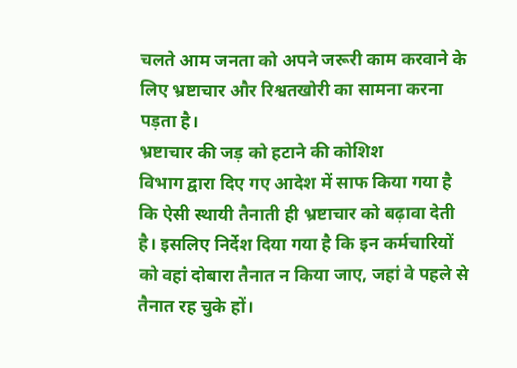चलते आम जनता को अपने जरूरी काम करवाने के लिए भ्रष्टाचार और रिश्वतखोरी का सामना करना पड़ता है।
भ्रष्टाचार की जड़ को हटाने की कोशिश
विभाग द्वारा दिए गए आदेश में साफ किया गया है कि ऐसी स्थायी तैनाती ही भ्रष्टाचार को बढ़ावा देती है। इसलिए निर्देश दिया गया है कि इन कर्मचारियों को वहां दोबारा तैनात न किया जाए, जहां वे पहले से तैनात रह चुके हों।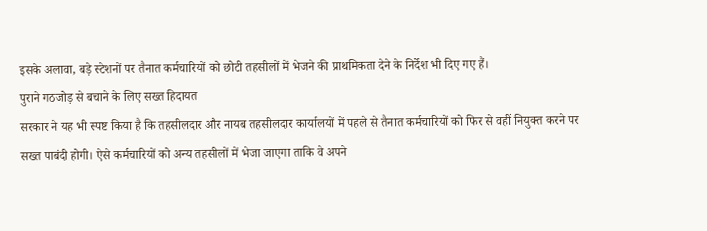इसके अलावा, बड़े स्टेशनों पर तैनात कर्मचारियों को छोटी तहसीलों में भेजने की प्राथमिकता देने के निर्देश भी दिए गए हैं।
पुराने गठजोड़ से बचाने के लिए सख्त हिदायत
सरकार ने यह भी स्पष्ट किया है कि तहसीलदार और नायब तहसीलदार कार्यालयों में पहले से तैनात कर्मचारियों को फिर से वहीं नियुक्त करने पर सख्त पाबंदी होगी। ऐसे कर्मचारियों को अन्य तहसीलों में भेजा जाएगा ताकि वे अपने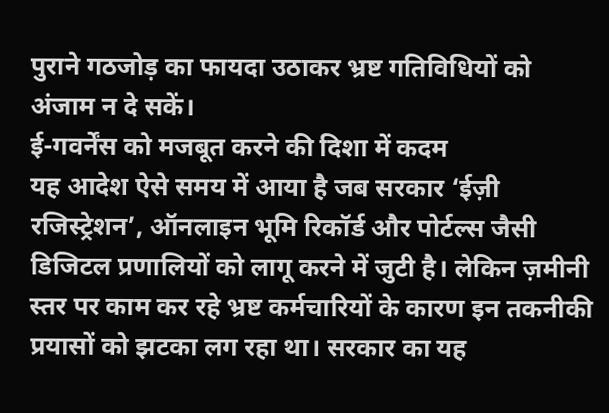पुराने गठजोड़ का फायदा उठाकर भ्रष्ट गतिविधियों को अंजाम न दे सकें।
ई-गवर्नेंस को मजबूत करने की दिशा में कदम
यह आदेश ऐसे समय में आया है जब सरकार ‘ईज़ी रजिस्ट्रेशन’, ऑनलाइन भूमि रिकॉर्ड और पोर्टल्स जैसी डिजिटल प्रणालियों को लागू करने में जुटी है। लेकिन ज़मीनी स्तर पर काम कर रहे भ्रष्ट कर्मचारियों के कारण इन तकनीकी प्रयासों को झटका लग रहा था। सरकार का यह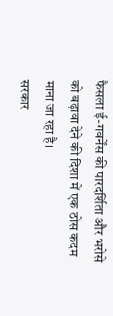फैसला ई-गवर्नेंस की पारदर्शिता और भरोसे को बढ़ावा देने की दिशा में एक ठोस कदम माना जा रहा है।
सरकार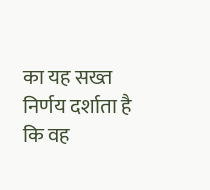का यह सख्त निर्णय दर्शाता है कि वह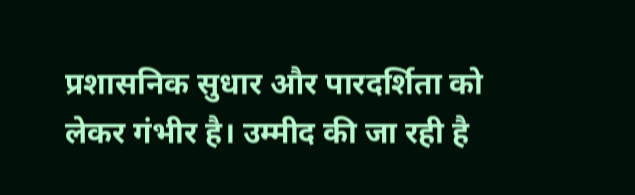प्रशासनिक सुधार और पारदर्शिता को लेकर गंभीर है। उम्मीद की जा रही है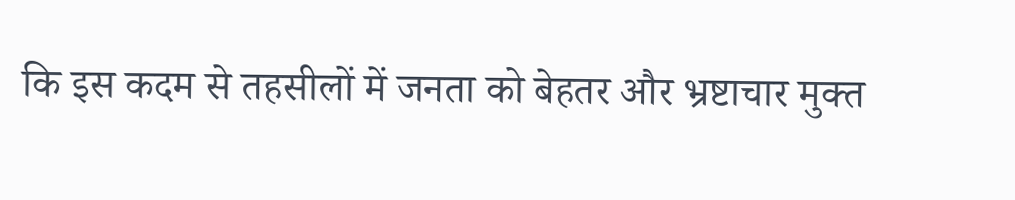कि इस कदम से तहसीलों में जनता को बेहतर और भ्रष्टाचार मुक्त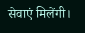सेवाएं मिलेंगी।